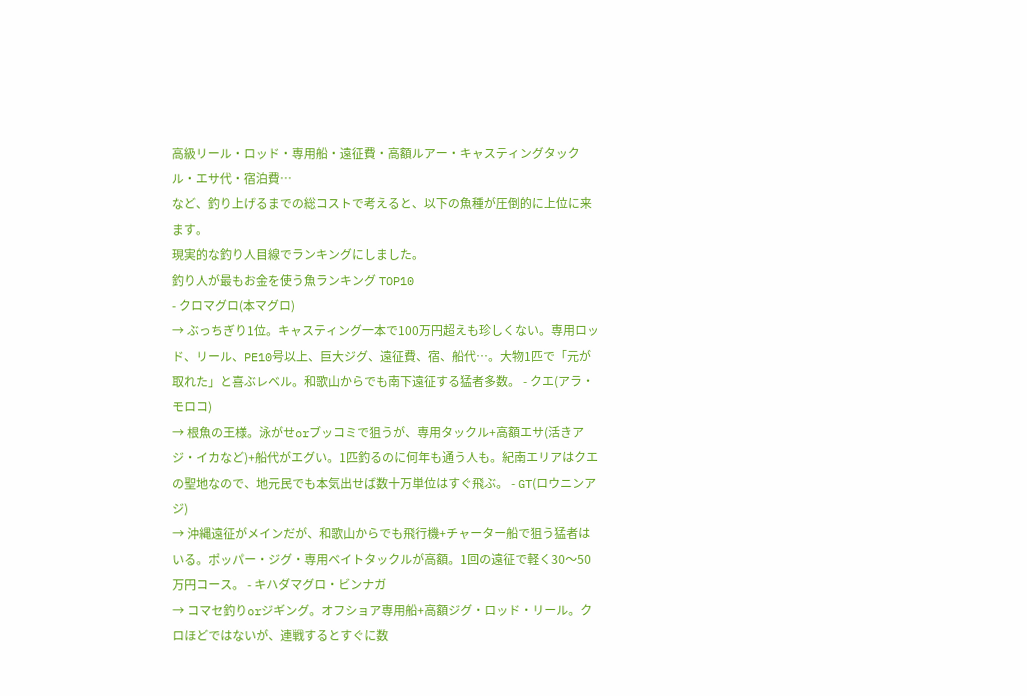高級リール・ロッド・専用船・遠征費・高額ルアー・キャスティングタックル・エサ代・宿泊費…
など、釣り上げるまでの総コストで考えると、以下の魚種が圧倒的に上位に来ます。
現実的な釣り人目線でランキングにしました。
釣り人が最もお金を使う魚ランキング TOP10
- クロマグロ(本マグロ)
→ ぶっちぎり1位。キャスティング一本で100万円超えも珍しくない。専用ロッド、リール、PE10号以上、巨大ジグ、遠征費、宿、船代…。大物1匹で「元が取れた」と喜ぶレベル。和歌山からでも南下遠征する猛者多数。 - クエ(アラ・モロコ)
→ 根魚の王様。泳がせorブッコミで狙うが、専用タックル+高額エサ(活きアジ・イカなど)+船代がエグい。1匹釣るのに何年も通う人も。紀南エリアはクエの聖地なので、地元民でも本気出せば数十万単位はすぐ飛ぶ。 - GT(ロウニンアジ)
→ 沖縄遠征がメインだが、和歌山からでも飛行機+チャーター船で狙う猛者はいる。ポッパー・ジグ・専用ベイトタックルが高額。1回の遠征で軽く30〜50万円コース。 - キハダマグロ・ビンナガ
→ コマセ釣りorジギング。オフショア専用船+高額ジグ・ロッド・リール。クロほどではないが、連戦するとすぐに数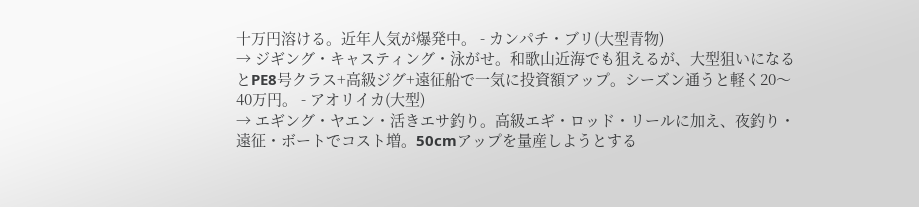十万円溶ける。近年人気が爆発中。 - カンパチ・ブリ(大型青物)
→ ジギング・キャスティング・泳がせ。和歌山近海でも狙えるが、大型狙いになるとPE8号クラス+高級ジグ+遠征船で一気に投資額アップ。シーズン通うと軽く20〜40万円。 - アオリイカ(大型)
→ エギング・ヤエン・活きエサ釣り。高級エギ・ロッド・リールに加え、夜釣り・遠征・ボートでコスト増。50cmアップを量産しようとする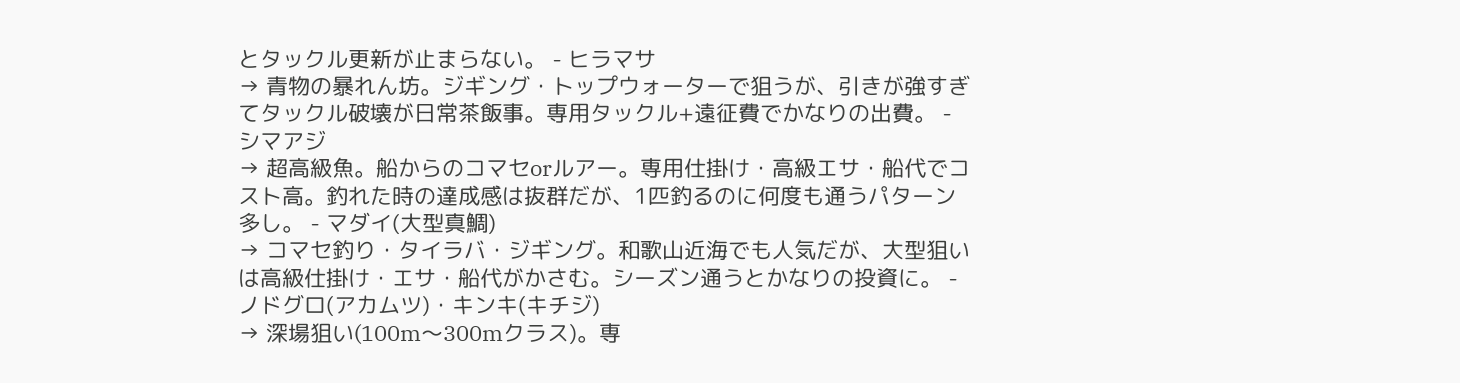とタックル更新が止まらない。 - ヒラマサ
→ 青物の暴れん坊。ジギング・トップウォーターで狙うが、引きが強すぎてタックル破壊が日常茶飯事。専用タックル+遠征費でかなりの出費。 - シマアジ
→ 超高級魚。船からのコマセorルアー。専用仕掛け・高級エサ・船代でコスト高。釣れた時の達成感は抜群だが、1匹釣るのに何度も通うパターン多し。 - マダイ(大型真鯛)
→ コマセ釣り・タイラバ・ジギング。和歌山近海でも人気だが、大型狙いは高級仕掛け・エサ・船代がかさむ。シーズン通うとかなりの投資に。 - ノドグロ(アカムツ)・キンキ(キチジ)
→ 深場狙い(100m〜300mクラス)。専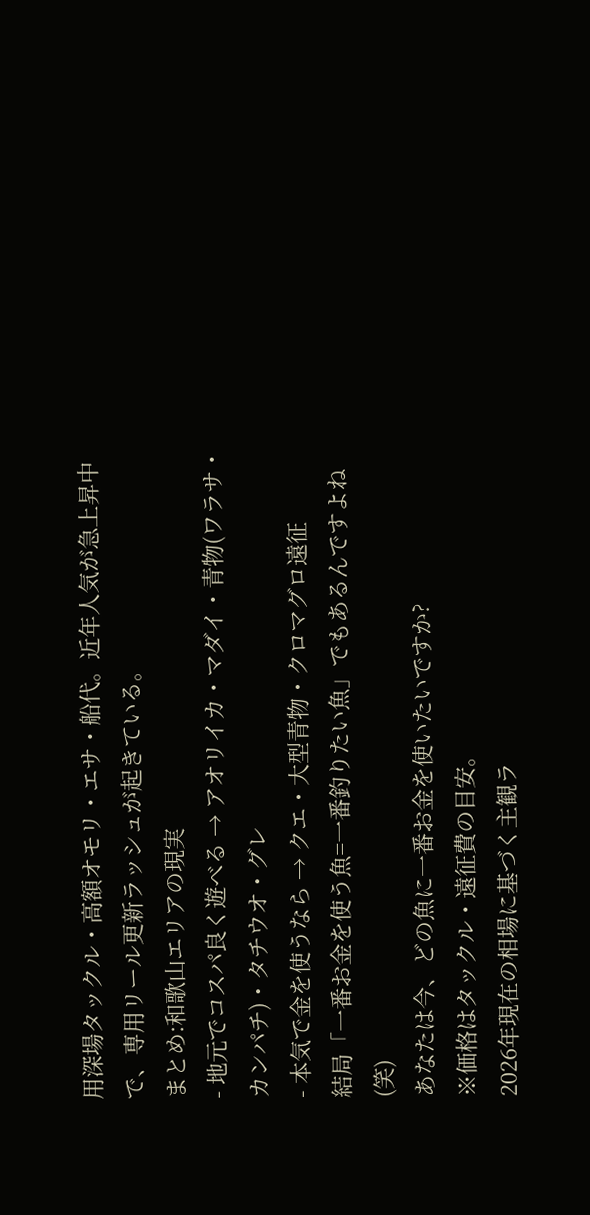用深場タックル・高額オモリ・エサ・船代。近年人気が急上昇中で、専用リール更新ラッシュが起きている。
まとめ:和歌山エリアの現実
- 地元でコスパ良く遊べる → アオリイカ・マダイ・青物(ワラサ・カンパチ)・タチウオ・グレ
- 本気で金を使うなら → クエ・大型青物・クロマグロ遠征
結局「一番お金を使う魚=一番釣りたい魚」でもあるんですよね(笑)
あなたは今、どの魚に一番お金を使いたいですか?
※価格はタックル・遠征費の目安。
2026年現在の相場に基づく主観ラ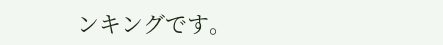ンキングです。